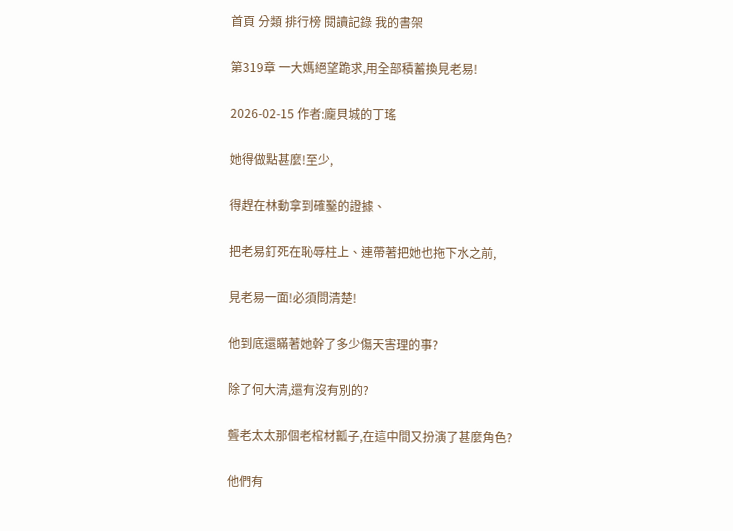首頁 分類 排行榜 閱讀記錄 我的書架

第319章 一大媽絕望跪求,用全部積蓄換見老易!

2026-02-15 作者:龐貝城的丁瑤

她得做點甚麼!至少,

得趕在林動拿到確鑿的證據、

把老易釘死在恥辱柱上、連帶著把她也拖下水之前,

見老易一面!必須問清楚!

他到底還瞞著她幹了多少傷天害理的事?

除了何大清,還有沒有別的?

聾老太太那個老棺材瓤子,在這中間又扮演了甚麼角色?

他們有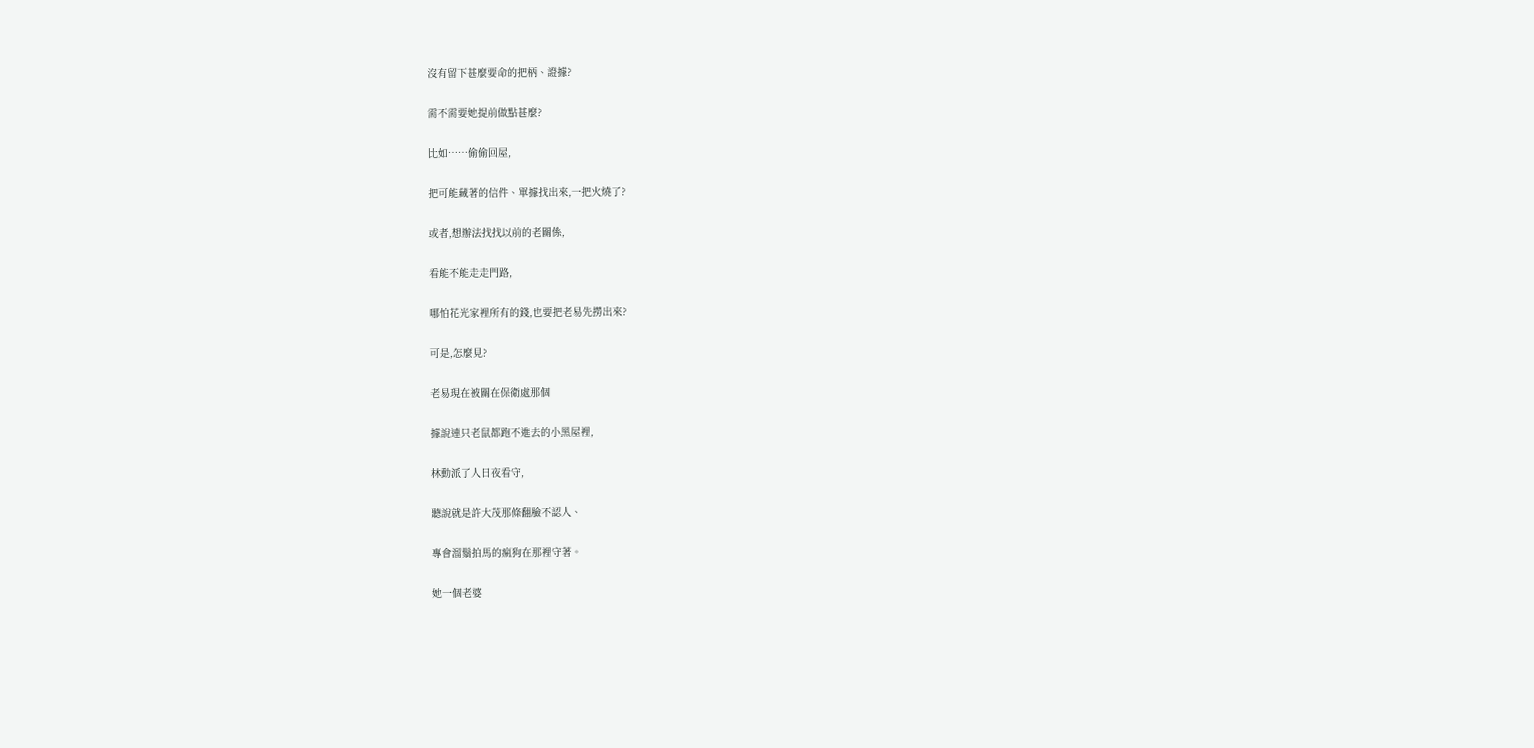沒有留下甚麼要命的把柄、證據?

需不需要她提前做點甚麼?

比如……偷偷回屋,

把可能藏著的信件、單據找出來,一把火燒了?

或者,想辦法找找以前的老關係,

看能不能走走門路,

哪怕花光家裡所有的錢,也要把老易先撈出來?

可是,怎麼見?

老易現在被關在保衛處那個

據說連只老鼠都跑不進去的小黑屋裡,

林動派了人日夜看守,

聽說就是許大茂那條翻臉不認人、

專會溜鬚拍馬的瘋狗在那裡守著。

她一個老婆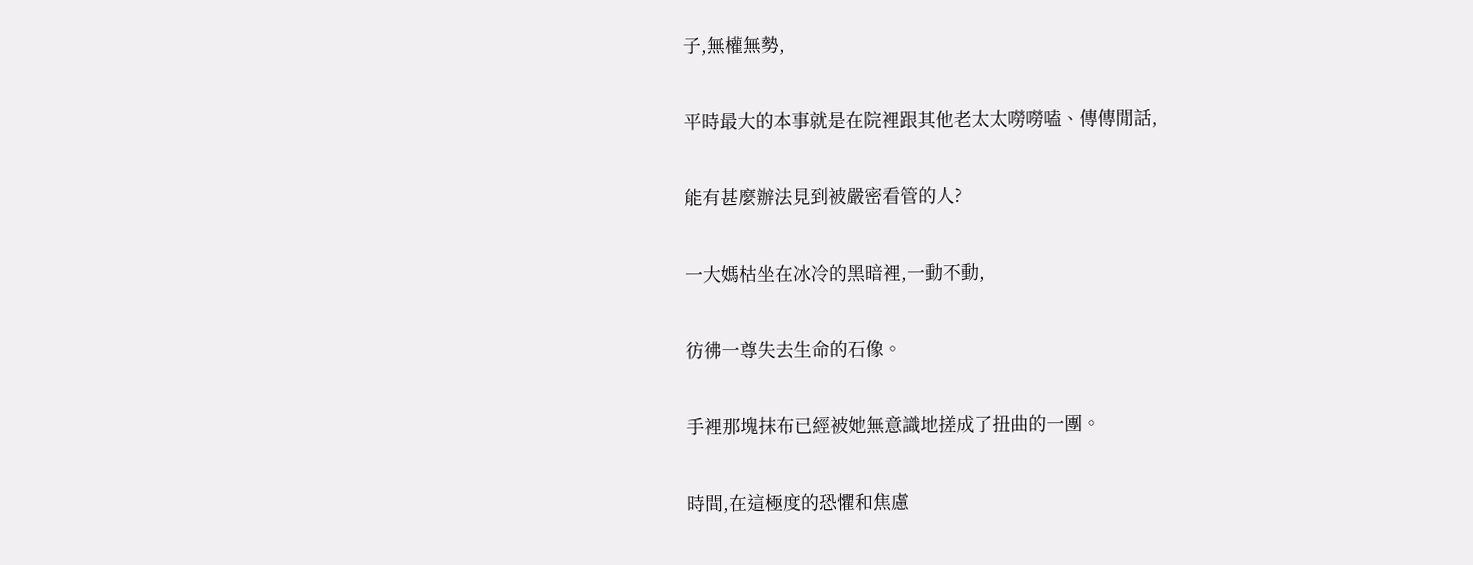子,無權無勢,

平時最大的本事就是在院裡跟其他老太太嘮嘮嗑、傳傳閒話,

能有甚麼辦法見到被嚴密看管的人?

一大媽枯坐在冰冷的黑暗裡,一動不動,

彷彿一尊失去生命的石像。

手裡那塊抹布已經被她無意識地搓成了扭曲的一團。

時間,在這極度的恐懼和焦慮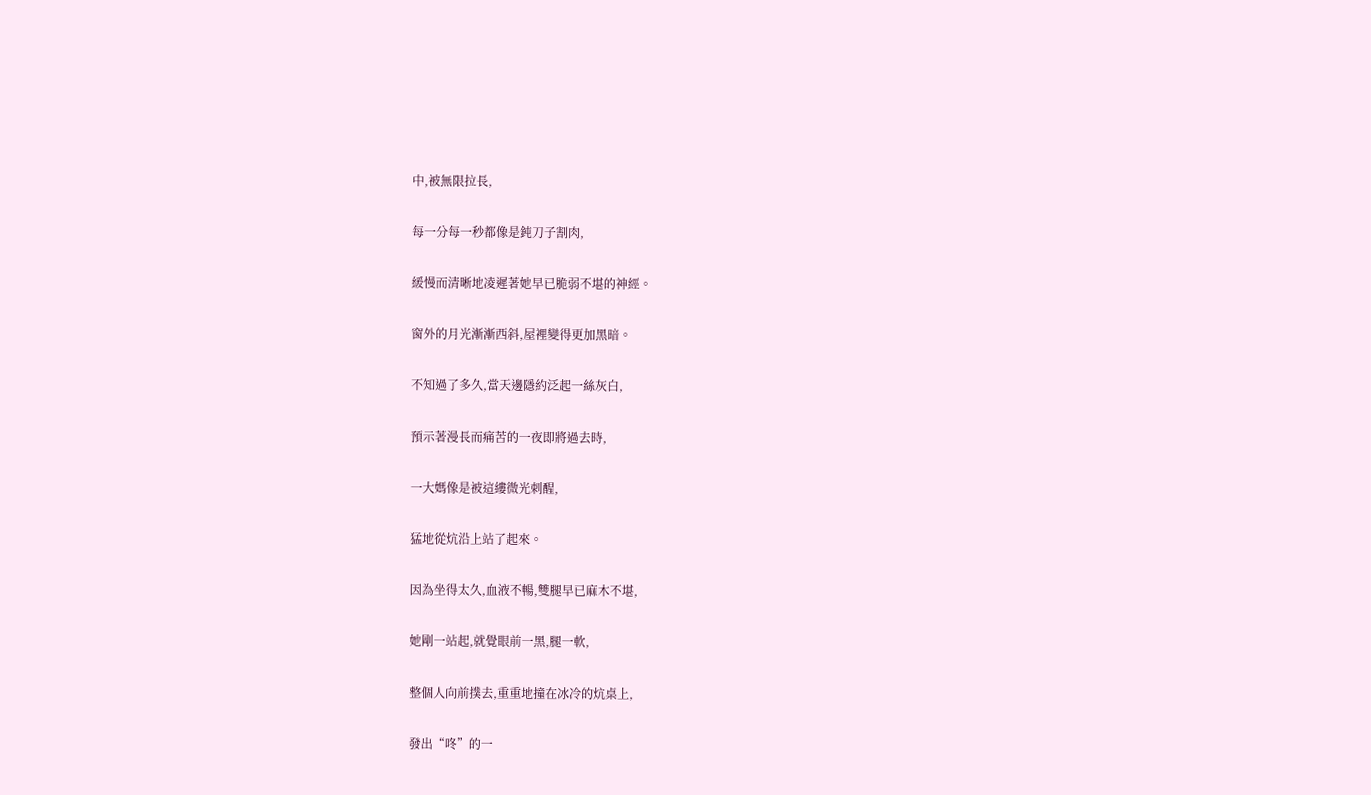中,被無限拉長,

每一分每一秒都像是鈍刀子割肉,

緩慢而清晰地凌遲著她早已脆弱不堪的神經。

窗外的月光漸漸西斜,屋裡變得更加黑暗。

不知過了多久,當天邊隱約泛起一絲灰白,

預示著漫長而痛苦的一夜即將過去時,

一大媽像是被這縷微光刺醒,

猛地從炕沿上站了起來。

因為坐得太久,血液不暢,雙腿早已麻木不堪,

她剛一站起,就覺眼前一黑,腿一軟,

整個人向前撲去,重重地撞在冰冷的炕桌上,

發出“咚”的一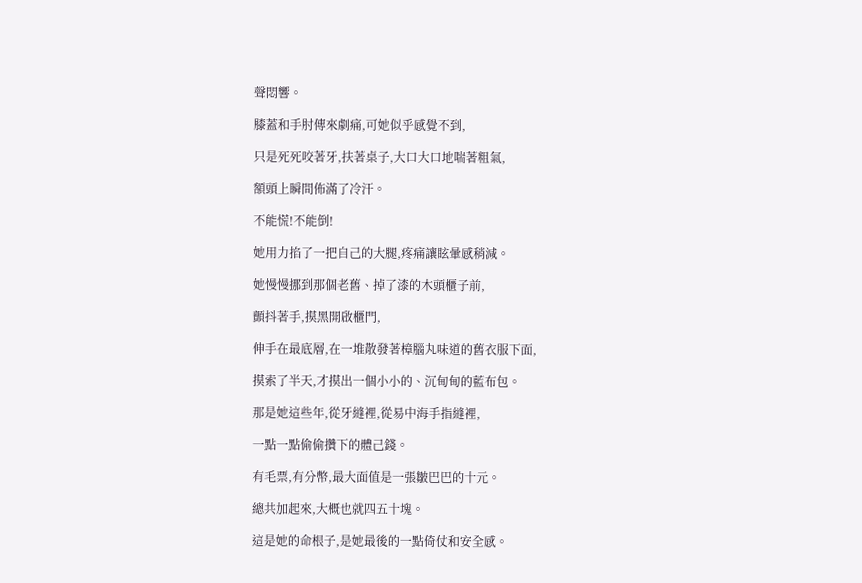聲悶響。

膝蓋和手肘傳來劇痛,可她似乎感覺不到,

只是死死咬著牙,扶著桌子,大口大口地喘著粗氣,

額頭上瞬間佈滿了冷汗。

不能慌!不能倒!

她用力掐了一把自己的大腿,疼痛讓眩暈感稍減。

她慢慢挪到那個老舊、掉了漆的木頭櫃子前,

顫抖著手,摸黑開啟櫃門,

伸手在最底層,在一堆散發著樟腦丸味道的舊衣服下面,

摸索了半天,才摸出一個小小的、沉甸甸的藍布包。

那是她這些年,從牙縫裡,從易中海手指縫裡,

一點一點偷偷攢下的體己錢。

有毛票,有分幣,最大面值是一張皺巴巴的十元。

總共加起來,大概也就四五十塊。

這是她的命根子,是她最後的一點倚仗和安全感。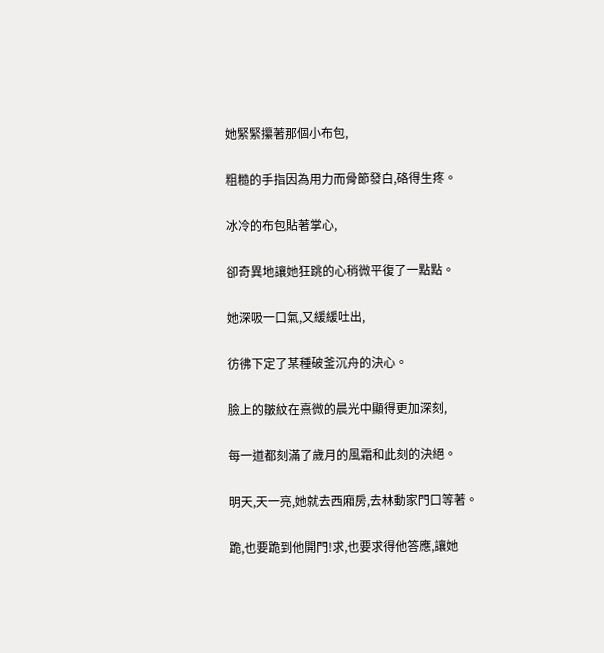她緊緊攥著那個小布包,

粗糙的手指因為用力而骨節發白,硌得生疼。

冰冷的布包貼著掌心,

卻奇異地讓她狂跳的心稍微平復了一點點。

她深吸一口氣,又緩緩吐出,

彷彿下定了某種破釜沉舟的決心。

臉上的皺紋在熹微的晨光中顯得更加深刻,

每一道都刻滿了歲月的風霜和此刻的決絕。

明天,天一亮,她就去西廂房,去林動家門口等著。

跪,也要跪到他開門!求,也要求得他答應,讓她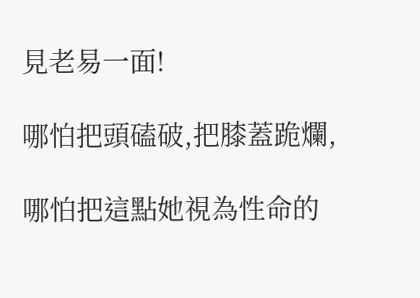見老易一面!

哪怕把頭磕破,把膝蓋跪爛,

哪怕把這點她視為性命的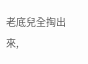老底兒全掏出來,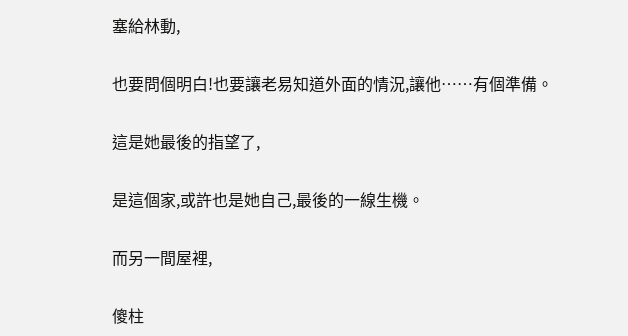塞給林動,

也要問個明白!也要讓老易知道外面的情況,讓他……有個準備。

這是她最後的指望了,

是這個家,或許也是她自己,最後的一線生機。

而另一間屋裡,

傻柱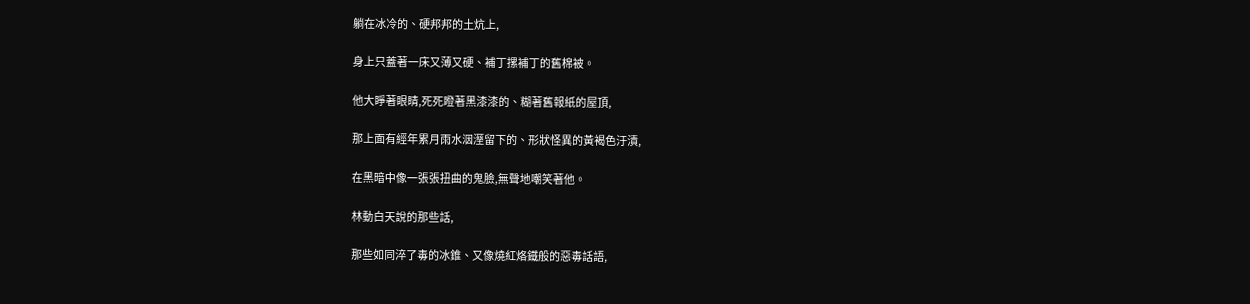躺在冰冷的、硬邦邦的土炕上,

身上只蓋著一床又薄又硬、補丁摞補丁的舊棉被。

他大睜著眼睛,死死瞪著黑漆漆的、糊著舊報紙的屋頂,

那上面有經年累月雨水洇溼留下的、形狀怪異的黃褐色汙漬,

在黑暗中像一張張扭曲的鬼臉,無聲地嘲笑著他。

林動白天說的那些話,

那些如同淬了毒的冰錐、又像燒紅烙鐵般的惡毒話語,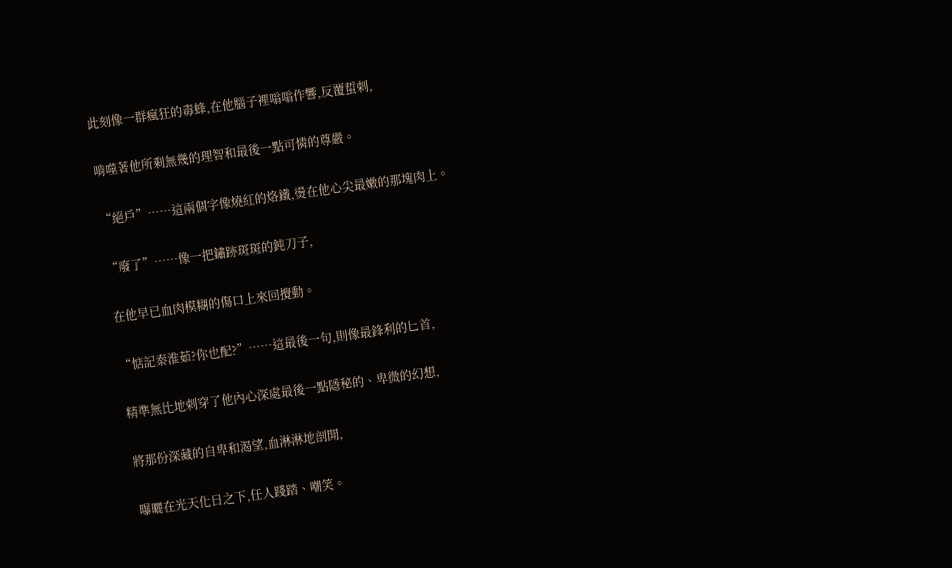此刻像一群瘋狂的毒蜂,在他腦子裡嗡嗡作響,反覆蜇刺,

啃噬著他所剩無幾的理智和最後一點可憐的尊嚴。

“絕戶”……這兩個字像燒紅的烙鐵,燙在他心尖最嫩的那塊肉上。

“廢了”……像一把鏽跡斑斑的鈍刀子,

在他早已血肉模糊的傷口上來回攪動。

“惦記秦淮茹?你也配?”……這最後一句,則像最鋒利的匕首,

精準無比地刺穿了他內心深處最後一點隱秘的、卑微的幻想,

將那份深藏的自卑和渴望,血淋淋地剖開,

曝曬在光天化日之下,任人踐踏、嘲笑。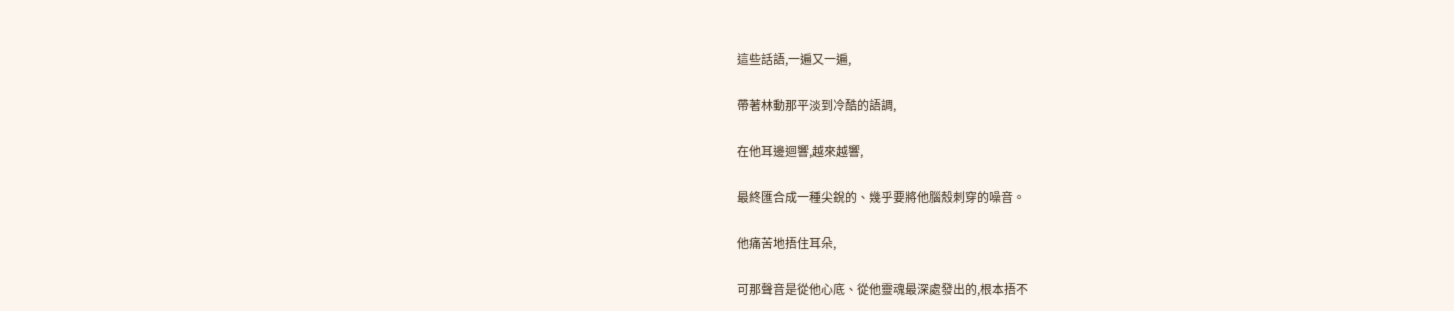這些話語,一遍又一遍,

帶著林動那平淡到冷酷的語調,

在他耳邊迴響,越來越響,

最終匯合成一種尖銳的、幾乎要將他腦殼刺穿的噪音。

他痛苦地捂住耳朵,

可那聲音是從他心底、從他靈魂最深處發出的,根本捂不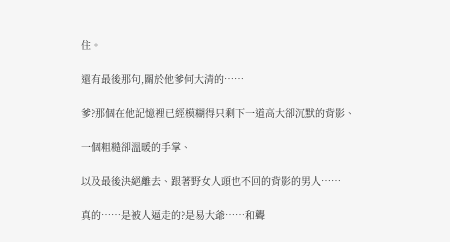住。

還有最後那句,關於他爹何大清的……

爹?那個在他記憶裡已經模糊得只剩下一道高大卻沉默的背影、

一個粗糙卻溫暖的手掌、

以及最後決絕離去、跟著野女人頭也不回的背影的男人……

真的……是被人逼走的?是易大爺……和聾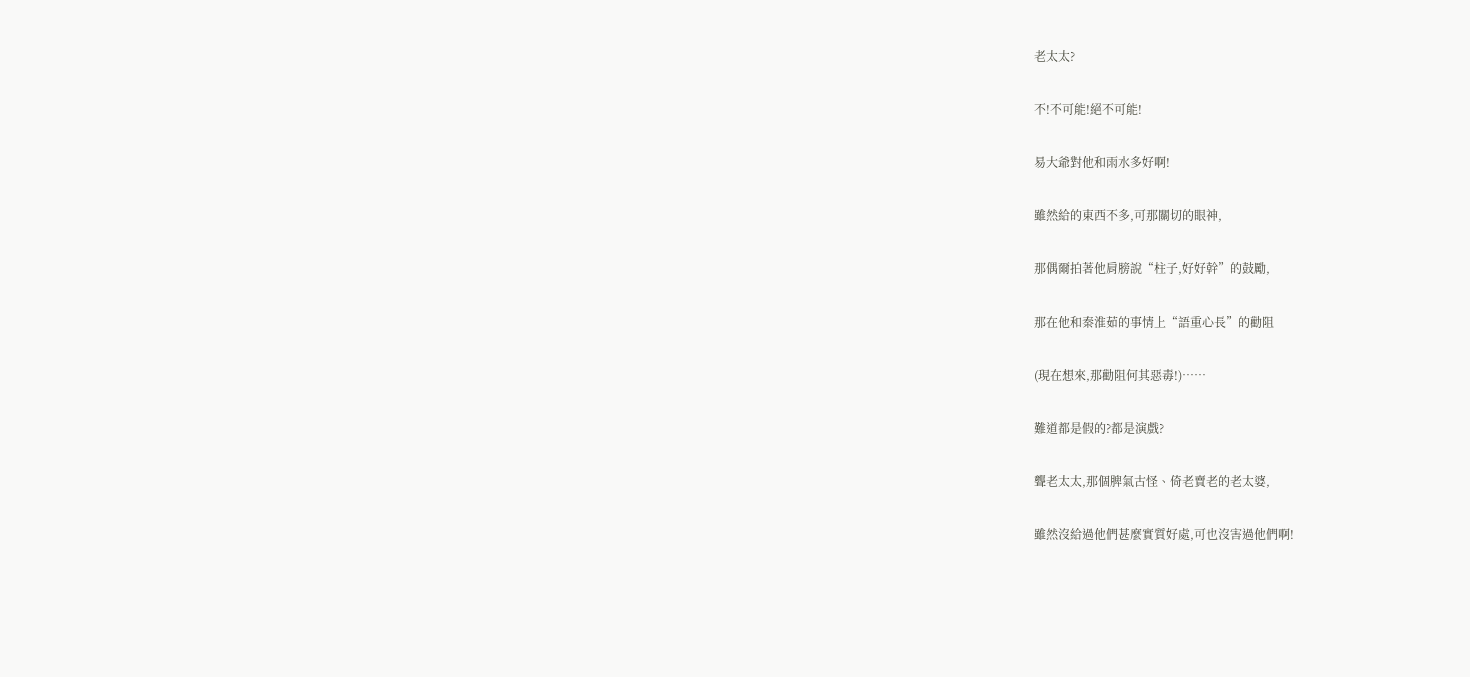老太太?

不!不可能!絕不可能!

易大爺對他和雨水多好啊!

雖然給的東西不多,可那關切的眼神,

那偶爾拍著他肩膀說“柱子,好好幹”的鼓勵,

那在他和秦淮茹的事情上“語重心長”的勸阻

(現在想來,那勸阻何其惡毒!)……

難道都是假的?都是演戲?

聾老太太,那個脾氣古怪、倚老賣老的老太婆,

雖然沒給過他們甚麼實質好處,可也沒害過他們啊!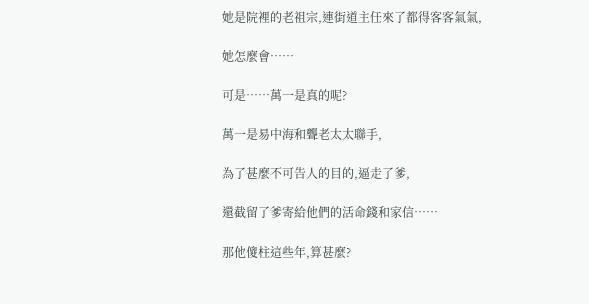她是院裡的老祖宗,連街道主任來了都得客客氣氣,

她怎麼會……

可是……萬一是真的呢?

萬一是易中海和聾老太太聯手,

為了甚麼不可告人的目的,逼走了爹,

還截留了爹寄給他們的活命錢和家信……

那他傻柱這些年,算甚麼?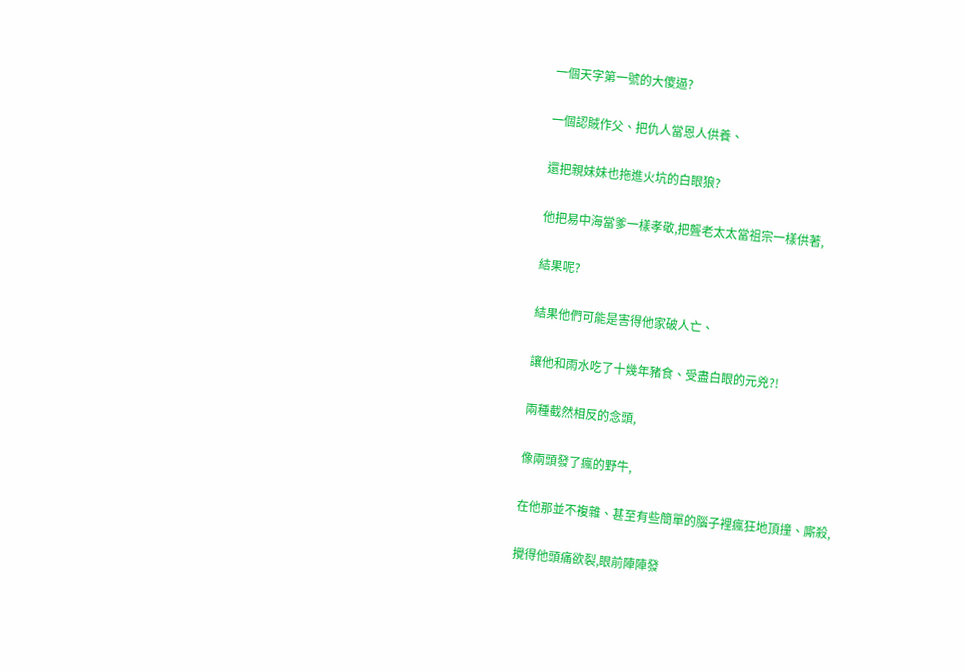一個天字第一號的大傻逼?

一個認賊作父、把仇人當恩人供養、

還把親妹妹也拖進火坑的白眼狼?

他把易中海當爹一樣孝敬,把聾老太太當祖宗一樣供著,

結果呢?

結果他們可能是害得他家破人亡、

讓他和雨水吃了十幾年豬食、受盡白眼的元兇?!

兩種截然相反的念頭,

像兩頭發了瘋的野牛,

在他那並不複雜、甚至有些簡單的腦子裡瘋狂地頂撞、廝殺,

攪得他頭痛欲裂,眼前陣陣發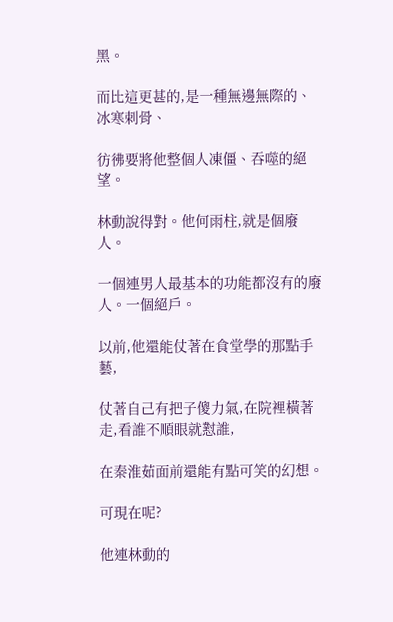黑。

而比這更甚的,是一種無邊無際的、冰寒刺骨、

彷彿要將他整個人凍僵、吞噬的絕望。

林動說得對。他何雨柱,就是個廢人。

一個連男人最基本的功能都沒有的廢人。一個絕戶。

以前,他還能仗著在食堂學的那點手藝,

仗著自己有把子傻力氣,在院裡橫著走,看誰不順眼就懟誰,

在秦淮茹面前還能有點可笑的幻想。

可現在呢?

他連林動的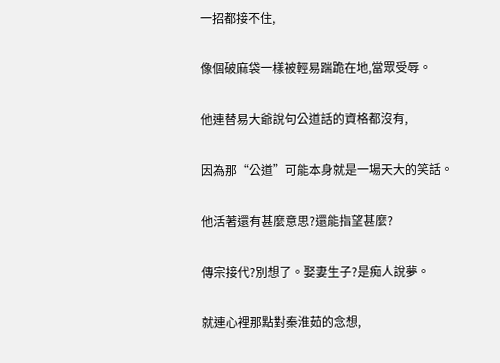一招都接不住,

像個破麻袋一樣被輕易踹跪在地,當眾受辱。

他連替易大爺說句公道話的資格都沒有,

因為那“公道”可能本身就是一場天大的笑話。

他活著還有甚麼意思?還能指望甚麼?

傳宗接代?別想了。娶妻生子?是痴人說夢。

就連心裡那點對秦淮茹的念想,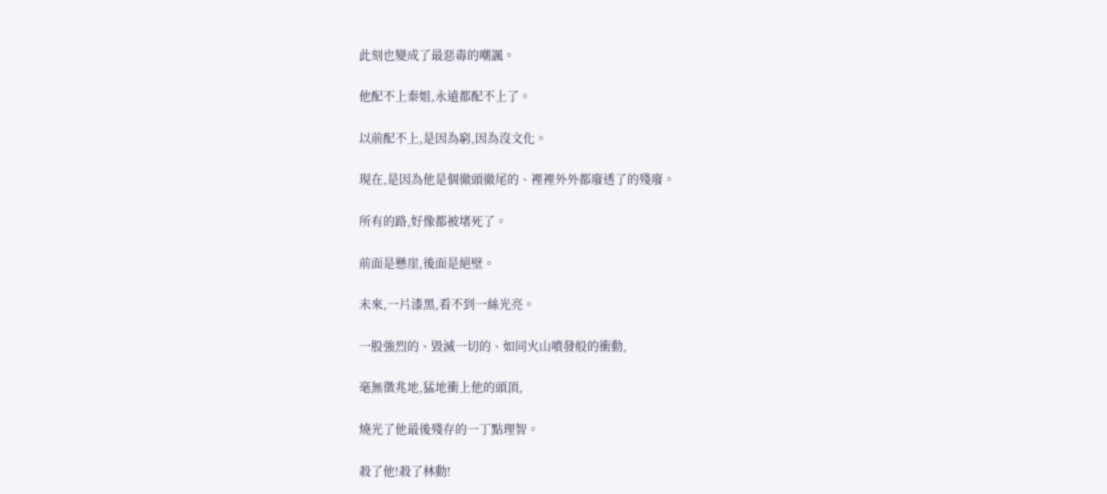此刻也變成了最惡毒的嘲諷。

他配不上秦姐,永遠都配不上了。

以前配不上,是因為窮,因為沒文化。

現在,是因為他是個徹頭徹尾的、裡裡外外都廢透了的殘廢。

所有的路,好像都被堵死了。

前面是懸崖,後面是絕壁。

未來,一片漆黑,看不到一絲光亮。

一股強烈的、毀滅一切的、如同火山噴發般的衝動,

毫無徵兆地,猛地衝上他的頭頂,

燒光了他最後殘存的一丁點理智。

殺了他!殺了林動!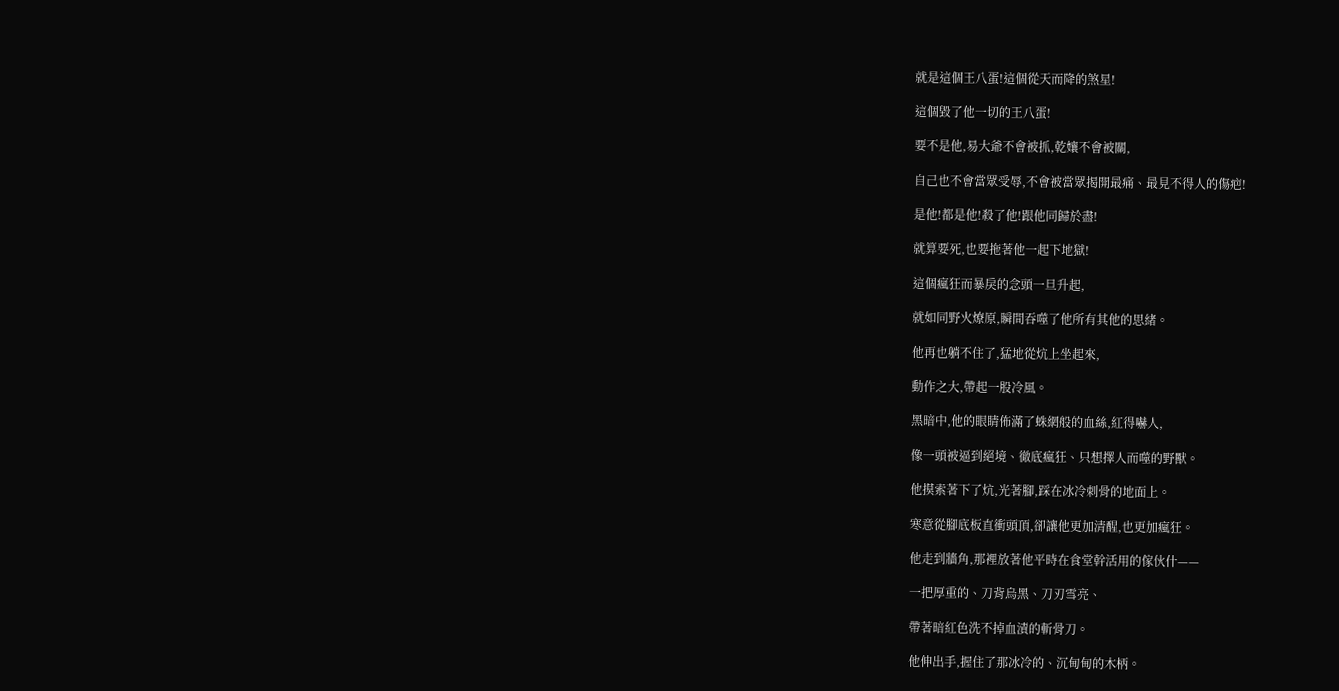就是這個王八蛋!這個從天而降的煞星!

這個毀了他一切的王八蛋!

要不是他,易大爺不會被抓,乾孃不會被關,

自己也不會當眾受辱,不會被當眾揭開最痛、最見不得人的傷疤!

是他!都是他!殺了他!跟他同歸於盡!

就算要死,也要拖著他一起下地獄!

這個瘋狂而暴戾的念頭一旦升起,

就如同野火燎原,瞬間吞噬了他所有其他的思緒。

他再也躺不住了,猛地從炕上坐起來,

動作之大,帶起一股冷風。

黑暗中,他的眼睛佈滿了蛛網般的血絲,紅得嚇人,

像一頭被逼到絕境、徹底瘋狂、只想擇人而噬的野獸。

他摸索著下了炕,光著腳,踩在冰冷刺骨的地面上。

寒意從腳底板直衝頭頂,卻讓他更加清醒,也更加瘋狂。

他走到牆角,那裡放著他平時在食堂幹活用的傢伙什——

一把厚重的、刀背烏黑、刀刃雪亮、

帶著暗紅色洗不掉血漬的斬骨刀。

他伸出手,握住了那冰冷的、沉甸甸的木柄。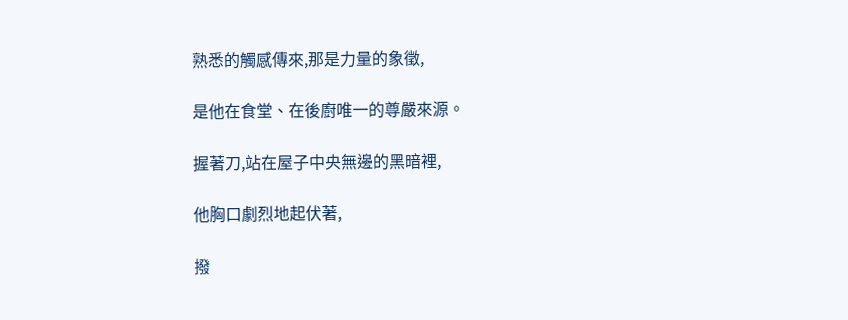熟悉的觸感傳來,那是力量的象徵,

是他在食堂、在後廚唯一的尊嚴來源。

握著刀,站在屋子中央無邊的黑暗裡,

他胸口劇烈地起伏著,

撥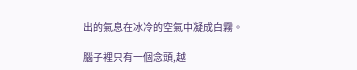出的氣息在冰冷的空氣中凝成白霧。

腦子裡只有一個念頭,越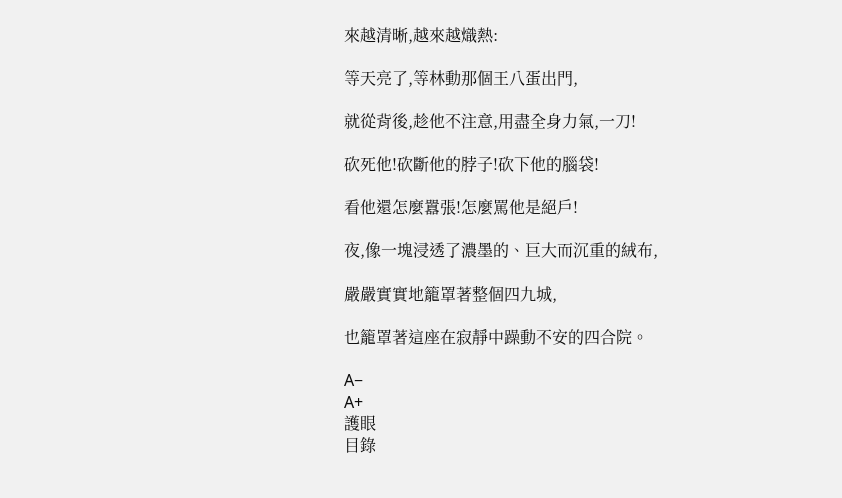來越清晰,越來越熾熱:

等天亮了,等林動那個王八蛋出門,

就從背後,趁他不注意,用盡全身力氣,一刀!

砍死他!砍斷他的脖子!砍下他的腦袋!

看他還怎麼囂張!怎麼罵他是絕戶!

夜,像一塊浸透了濃墨的、巨大而沉重的絨布,

嚴嚴實實地籠罩著整個四九城,

也籠罩著這座在寂靜中躁動不安的四合院。

A−
A+
護眼
目錄